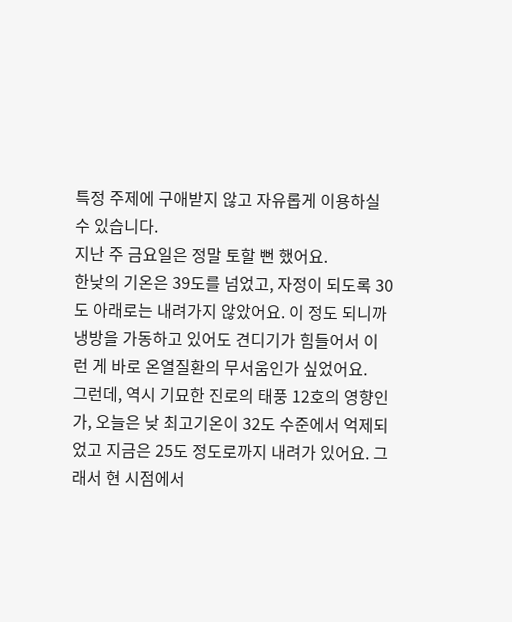특정 주제에 구애받지 않고 자유롭게 이용하실 수 있습니다.
지난 주 금요일은 정말 토할 뻔 했어요.
한낮의 기온은 39도를 넘었고, 자정이 되도록 30도 아래로는 내려가지 않았어요. 이 정도 되니까 냉방을 가동하고 있어도 견디기가 힘들어서 이런 게 바로 온열질환의 무서움인가 싶었어요.
그런데, 역시 기묘한 진로의 태풍 12호의 영향인가, 오늘은 낮 최고기온이 32도 수준에서 억제되었고 지금은 25도 정도로까지 내려가 있어요. 그래서 현 시점에서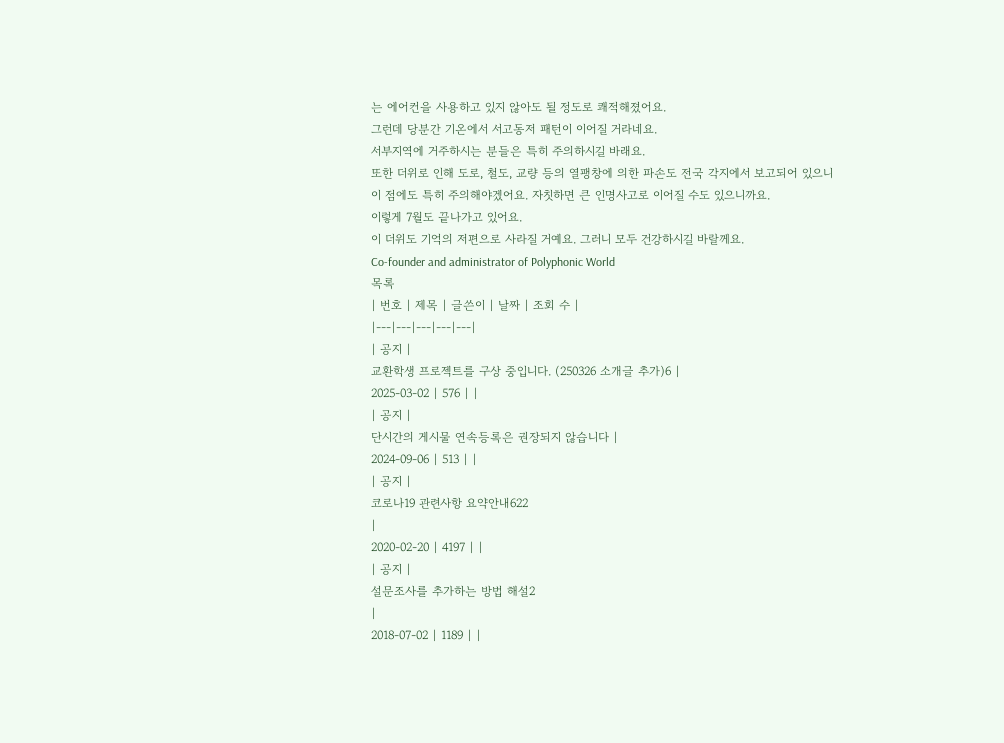는 에어컨을 사용하고 있지 않아도 될 정도로 쾌적해졌어요.
그런데 당분간 기온에서 서고동저 패턴이 이어질 거라네요.
서부지역에 거주하시는 분들은 특히 주의하시길 바래요.
또한 더위로 인해 도로, 철도, 교량 등의 열팽창에 의한 파손도 전국 각지에서 보고되어 있으니 이 점에도 특히 주의해야겠어요. 자칫하면 큰 인명사고로 이어질 수도 있으니까요.
이렇게 7월도 끝나가고 있어요.
이 더위도 기억의 저편으로 사라질 거예요. 그러니 모두 건강하시길 바랄께요.
Co-founder and administrator of Polyphonic World
목록
| 번호 | 제목 | 글쓴이 | 날짜 | 조회 수 |
|---|---|---|---|---|
| 공지 |
교환학생 프로젝트를 구상 중입니다. (250326 소개글 추가)6 |
2025-03-02 | 576 | |
| 공지 |
단시간의 게시물 연속등록은 권장되지 않습니다 |
2024-09-06 | 513 | |
| 공지 |
코로나19 관련사항 요약안내622
|
2020-02-20 | 4197 | |
| 공지 |
설문조사를 추가하는 방법 해설2
|
2018-07-02 | 1189 | |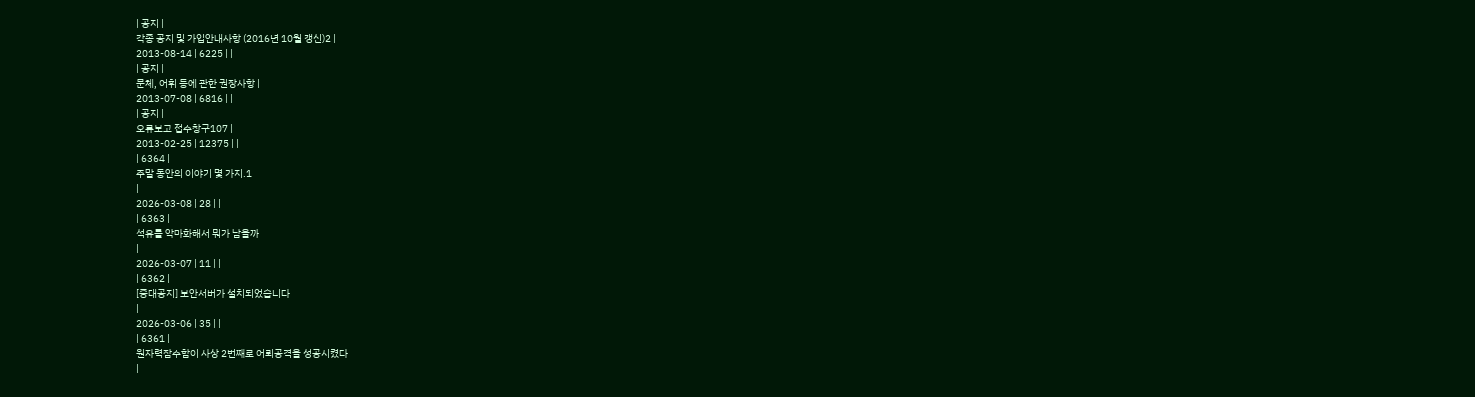| 공지 |
각종 공지 및 가입안내사항 (2016년 10월 갱신)2 |
2013-08-14 | 6225 | |
| 공지 |
문체, 어휘 등에 관한 권장사항 |
2013-07-08 | 6816 | |
| 공지 |
오류보고 접수창구107 |
2013-02-25 | 12375 | |
| 6364 |
주말 동안의 이야기 몇 가지.1
|
2026-03-08 | 28 | |
| 6363 |
석유를 악마화해서 뭐가 남을까
|
2026-03-07 | 11 | |
| 6362 |
[중대공지] 보안서버가 설치되었습니다
|
2026-03-06 | 35 | |
| 6361 |
원자력잠수함이 사상 2번째로 어뢰공격을 성공시켰다
|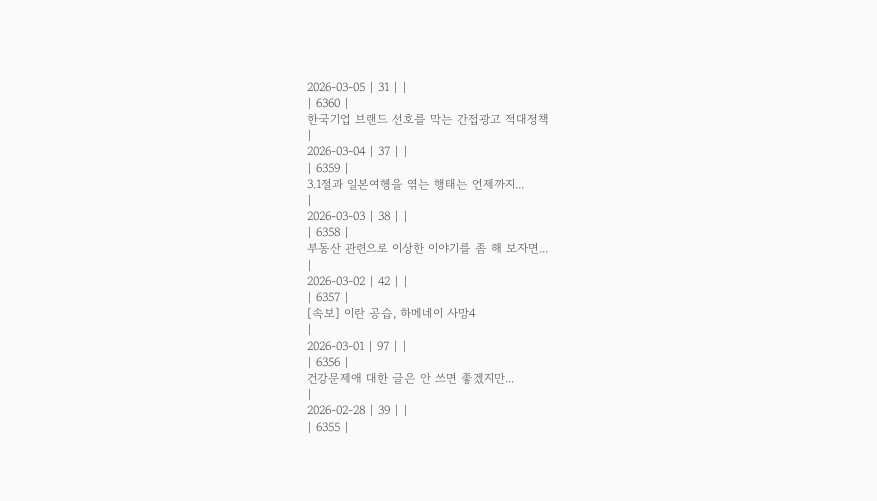2026-03-05 | 31 | |
| 6360 |
한국기업 브랜드 선호를 막는 간접광고 적대정책
|
2026-03-04 | 37 | |
| 6359 |
3.1절과 일본여헹을 엮는 행태는 언제까지...
|
2026-03-03 | 38 | |
| 6358 |
부동산 관련으로 이상한 이야기를 좀 해 보자면...
|
2026-03-02 | 42 | |
| 6357 |
[속보] 이란 공습, 하메네이 사망4
|
2026-03-01 | 97 | |
| 6356 |
건강문제애 대한 글은 안 쓰면 좋겠지만...
|
2026-02-28 | 39 | |
| 6355 |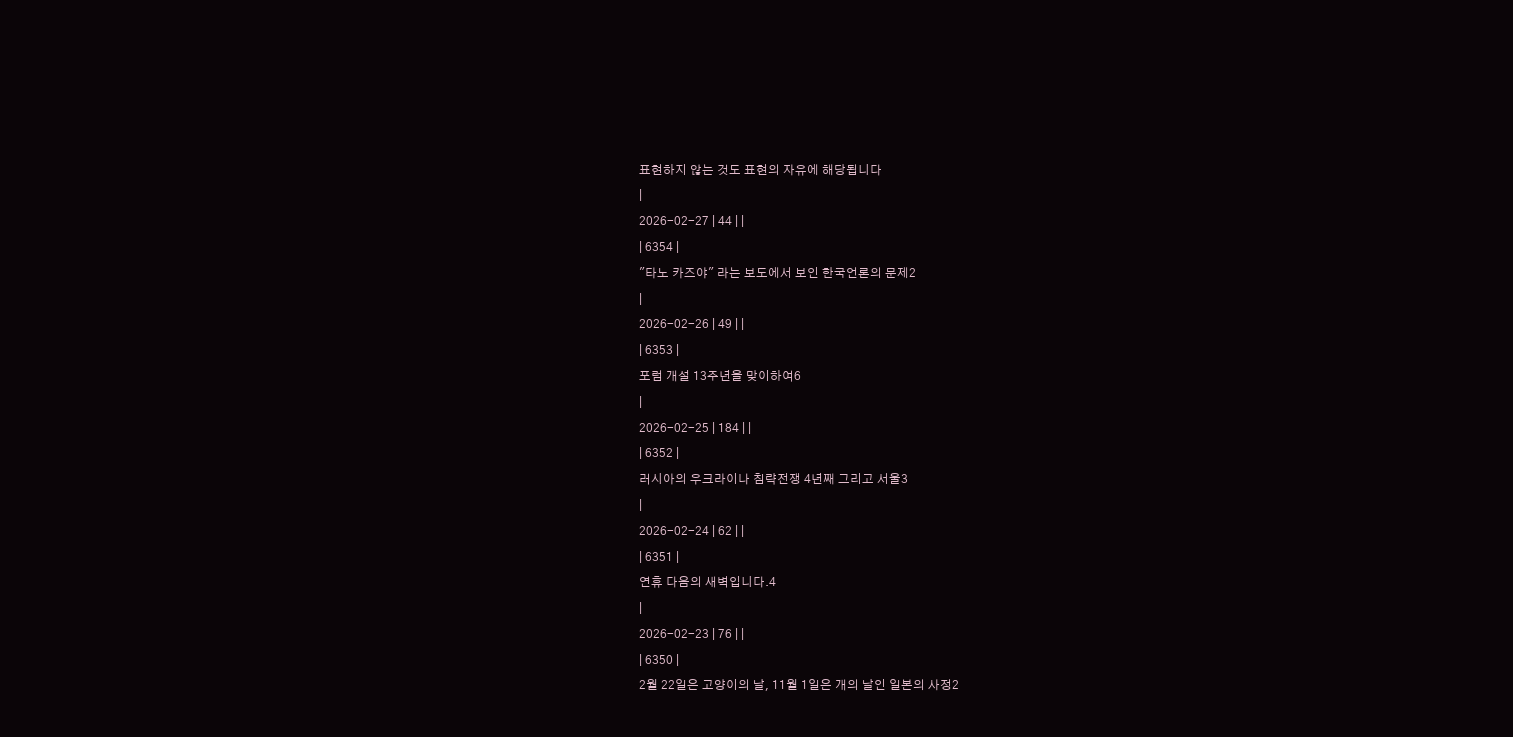표현하지 않는 것도 표현의 자유에 해당됩니다
|
2026-02-27 | 44 | |
| 6354 |
"타노 카즈야" 라는 보도에서 보인 한국언론의 문제2
|
2026-02-26 | 49 | |
| 6353 |
포럼 개설 13주년을 맞이하여6
|
2026-02-25 | 184 | |
| 6352 |
러시아의 우크라이나 침략전쟁 4년째 그리고 서울3
|
2026-02-24 | 62 | |
| 6351 |
연휴 다음의 새벽입니다.4
|
2026-02-23 | 76 | |
| 6350 |
2월 22일은 고양이의 날, 11월 1일은 개의 날인 일본의 사정2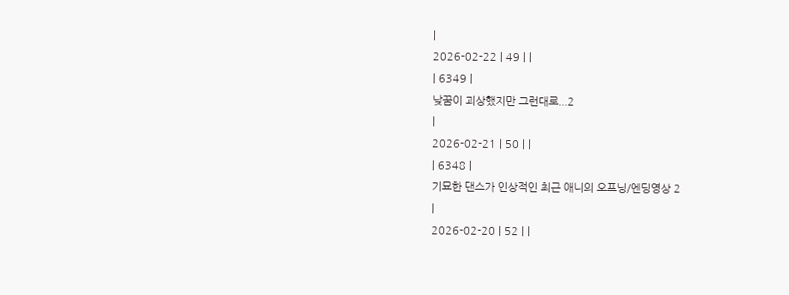|
2026-02-22 | 49 | |
| 6349 |
낮꿈이 괴상했지만 그런대로...2
|
2026-02-21 | 50 | |
| 6348 |
기묘한 댄스가 인상적인 최근 애니의 오프닝/엔딩영상 2
|
2026-02-20 | 52 | |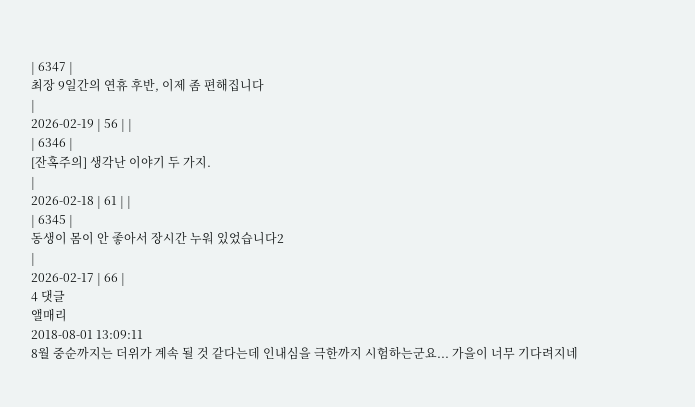| 6347 |
최장 9일간의 연휴 후반, 이제 좀 편해집니다
|
2026-02-19 | 56 | |
| 6346 |
[잔혹주의] 생각난 이야기 두 가지.
|
2026-02-18 | 61 | |
| 6345 |
동생이 몸이 안 좋아서 장시간 누워 있었습니다2
|
2026-02-17 | 66 |
4 댓글
앨매리
2018-08-01 13:09:11
8월 중순까지는 더위가 계속 될 것 같다는데 인내심을 극한까지 시험하는군요... 가을이 너무 기다려지네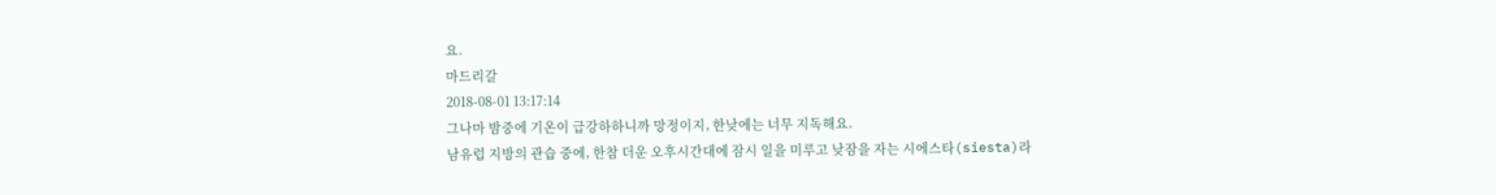요.
마드리갈
2018-08-01 13:17:14
그나마 밤중에 기온이 급강하하니까 망정이지, 한낮에는 너무 지독해요.
남유럽 지방의 관습 중에, 한참 더운 오후시간대에 잠시 일을 미루고 낮잠을 자는 시에스타(siesta)라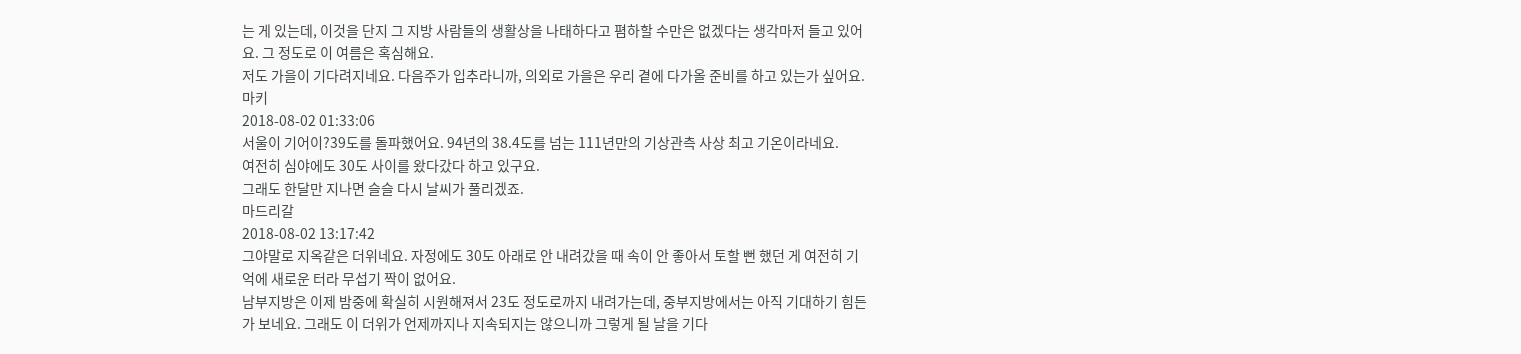는 게 있는데, 이것을 단지 그 지방 사람들의 생활상을 나태하다고 폄하할 수만은 없겠다는 생각마저 들고 있어요. 그 정도로 이 여름은 혹심해요.
저도 가을이 기다려지네요. 다음주가 입추라니까, 의외로 가을은 우리 곁에 다가올 준비를 하고 있는가 싶어요.
마키
2018-08-02 01:33:06
서울이 기어이?39도를 돌파했어요. 94년의 38.4도를 넘는 111년만의 기상관측 사상 최고 기온이라네요.
여전히 심야에도 30도 사이를 왔다갔다 하고 있구요.
그래도 한달만 지나면 슬슬 다시 날씨가 풀리겠죠.
마드리갈
2018-08-02 13:17:42
그야말로 지옥같은 더위네요. 자정에도 30도 아래로 안 내려갔을 때 속이 안 좋아서 토할 뻔 했던 게 여전히 기억에 새로운 터라 무섭기 짝이 없어요.
남부지방은 이제 밤중에 확실히 시원해져서 23도 정도로까지 내려가는데, 중부지방에서는 아직 기대하기 힘든가 보네요. 그래도 이 더위가 언제까지나 지속되지는 않으니까 그렇게 될 날을 기다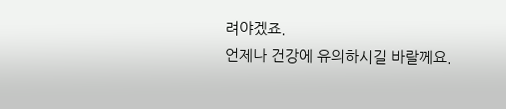려야겠죠.
언제나 건강에 유의하시길 바랄께요.